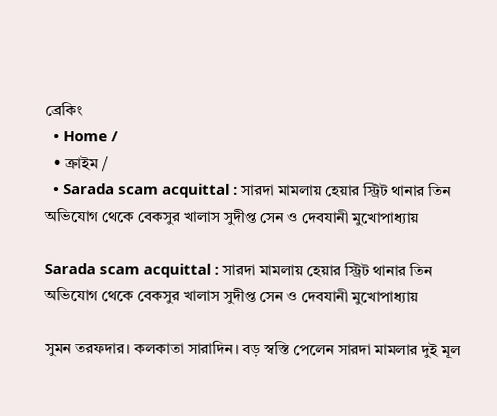ব্রেকিং
  • Home /
  • ক্রাইম /
  • Sarada scam acquittal : সারদা মামলায় হেয়ার স্ট্রিট থানার তিন অভিযোগ থেকে বেকসুর খালাস সুদীপ্ত সেন ও দেবযানী মুখোপাধ্যায়

Sarada scam acquittal : সারদা মামলায় হেয়ার স্ট্রিট থানার তিন অভিযোগ থেকে বেকসুর খালাস সুদীপ্ত সেন ও দেবযানী মুখোপাধ্যায়

সুমন তরফদার। কলকাতা সারাদিন। বড় স্বস্তি পেলেন সারদা মামলার দুই মূল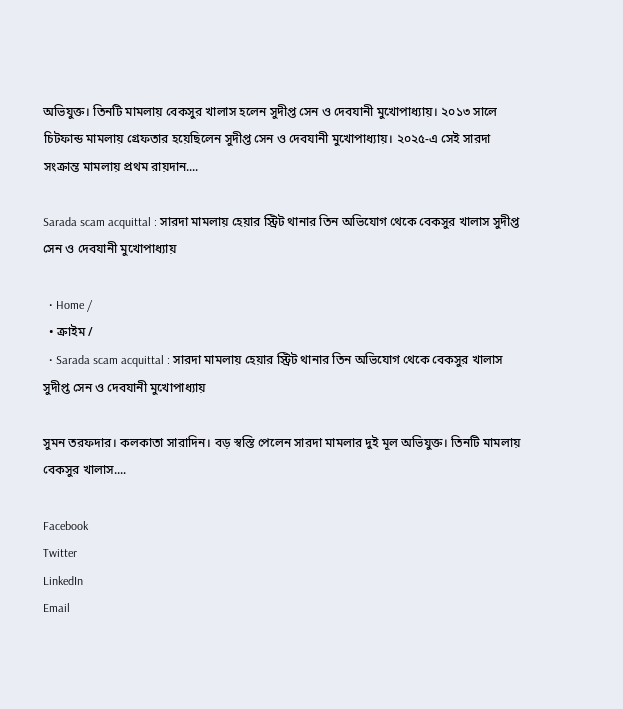অভিযুক্ত। তিনটি মামলায় বেকসুর খালাস হলেন সুদীপ্ত সেন ও দেবযানী মুখোপাধ্যায়। ২০১৩ সালে চিটফান্ড মামলায় গ্রেফতার হয়েছিলেন সুদীপ্ত সেন ও দেবযানী মুখোপাধ্যায়। ২০২৫-এ সেই সারদা সংক্রান্ত মামলায় প্রথম রায়দান....

Sarada scam acquittal : সারদা মামলায় হেয়ার স্ট্রিট থানার তিন অভিযোগ থেকে বেকসুর খালাস সুদীপ্ত সেন ও দেবযানী মুখোপাধ্যায়

  • Home /
  • ক্রাইম /
  • Sarada scam acquittal : সারদা মামলায় হেয়ার স্ট্রিট থানার তিন অভিযোগ থেকে বেকসুর খালাস সুদীপ্ত সেন ও দেবযানী মুখোপাধ্যায়

সুমন তরফদার। কলকাতা সারাদিন। বড় স্বস্তি পেলেন সারদা মামলার দুই মূল অভিযুক্ত। তিনটি মামলায় বেকসুর খালাস....

Facebook
Twitter
LinkedIn
Email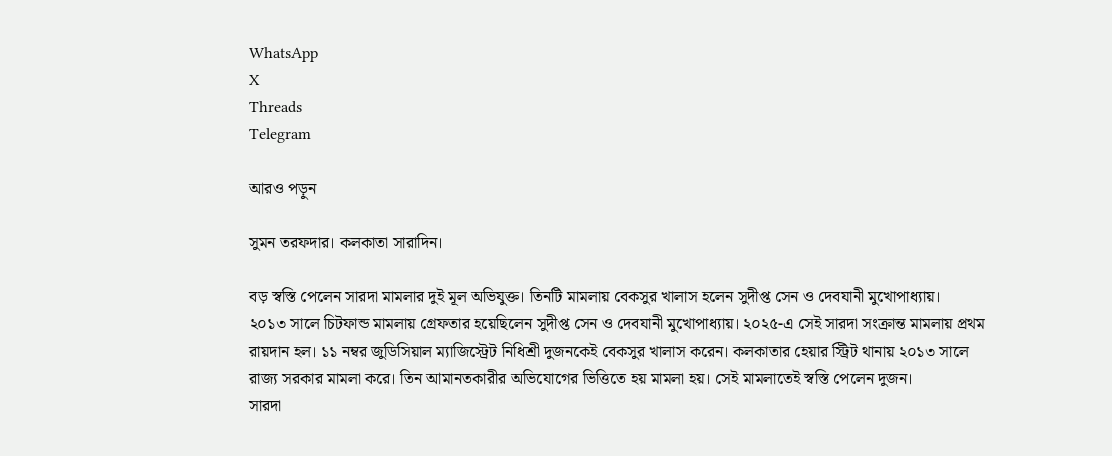WhatsApp
X
Threads
Telegram

আরও পড়ুন

সুমন তরফদার। কলকাতা সারাদিন।

বড় স্বস্তি পেলেন সারদা মামলার দুই মূল অভিযুক্ত। তিনটি মামলায় বেকসুর খালাস হলেন সুদীপ্ত সেন ও দেবযানী মুখোপাধ্যায়।
২০১৩ সালে চিটফান্ড মামলায় গ্রেফতার হয়েছিলেন সুদীপ্ত সেন ও দেবযানী মুখোপাধ্যায়। ২০২৫-এ সেই সারদা সংক্রান্ত মামলায় প্রথম রায়দান হল। ১১ নম্বর জুডিসিয়াল ম্যাজিস্ট্রেট নিধিশ্রী দুজনকেই বেকসুর খালাস করেন। কলকাতার হেয়ার স্ট্রিট থানায় ২০১৩ সালে রাজ্য সরকার মামলা করে। তিন আমানতকারীর অভিযোগের ভিত্তিতে হয় মামলা হয়। সেই মামলাতেই স্বস্তি পেলেন দুজন।
সারদা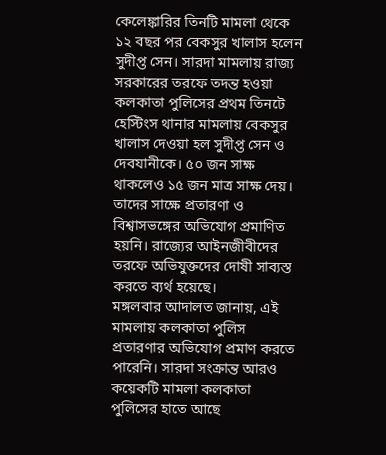কেলেঙ্কারির তিনটি মামলা থেকে ১২ বছর পর বেকসুর খালাস হলেন সুদীপ্ত সেন। সারদা মামলায় রাজ্য সরকারের তরফে তদন্ত হওয়া কলকাতা পুলিসের প্রথম তিনটে হেস্টিংস থানার মামলায় বেকসুর খালাস দেওয়া হল সুদীপ্ত সেন ও দেবযানীকে। ৫০ জন সাক্ষ থাকলেও ১৫ জন মাত্র সাক্ষ দেয়। তাদের সাক্ষে প্রতারণা ও বিশ্বাসভঙ্গের অভিযোগ প্রমাণিত হয়নি। রাজ্যের আইনজীবীদের তরফে অভিযুক্তদের দোষী সাব্যস্ত করতে ব্যর্থ হয়েছে।
মঙ্গলবার আদালত জানায়, এই মামলায় কলকাতা পুলিস প্রতারণার অভিযোগ প্রমাণ করতে পারেনি। সারদা সংক্রান্ত আরও কয়েকটি মামলা কলকাতা পুলিসের হাতে আছে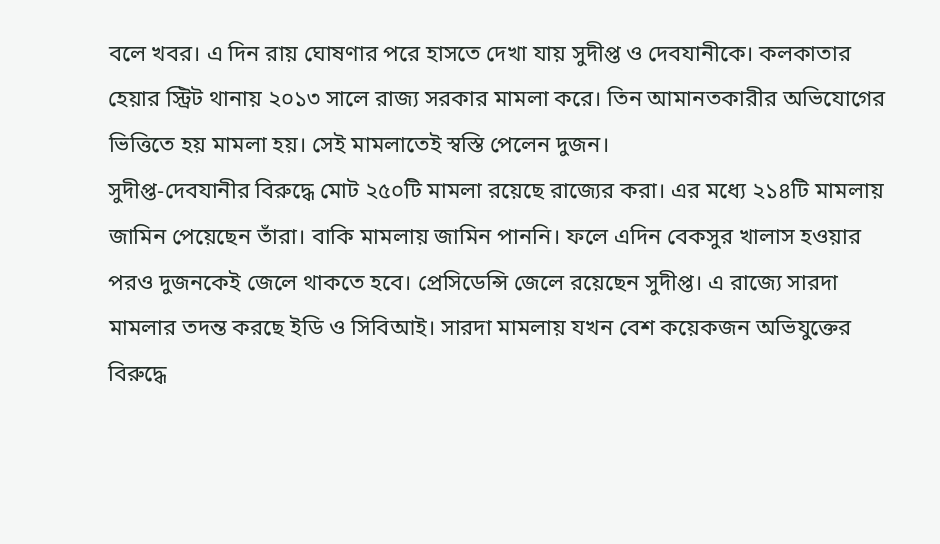বলে খবর। এ দিন রায় ঘোষণার পরে হাসতে দেখা যায় সুদীপ্ত ও দেবযানীকে। কলকাতার হেয়ার স্ট্রিট থানায় ২০১৩ সালে রাজ্য সরকার মামলা করে। তিন আমানতকারীর অভিযোগের ভিত্তিতে হয় মামলা হয়। সেই মামলাতেই স্বস্তি পেলেন দুজন।
সুদীপ্ত-দেবযানীর বিরুদ্ধে মোট ২৫০টি মামলা রয়েছে রাজ্যের করা। এর মধ্যে ২১৪টি মামলায় জামিন পেয়েছেন তাঁরা। বাকি মামলায় জামিন পাননি। ফলে এদিন বেকসুর খালাস হওয়ার পরও দুজনকেই জেলে থাকতে হবে। প্রেসিডেন্সি জেলে রয়েছেন সুদীপ্ত। এ রাজ্যে সারদা মামলার তদন্ত করছে ইডি ও সিবিআই। সারদা মামলায় যখন বেশ কয়েকজন অভিযুক্তের বিরুদ্ধে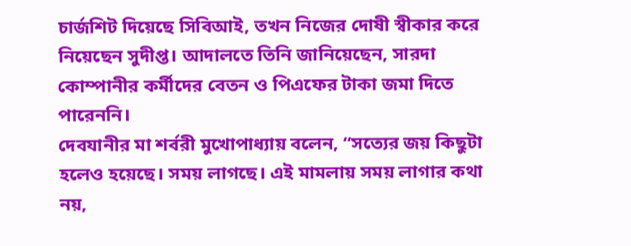চার্জশিট দিয়েছে সিবিআই, তখন নিজের দোষী স্বীকার করে নিয়েছেন সুদীপ্ত। আদালতে তিনি জানিয়েছেন, সারদা কোম্পানীর কর্মীদের বেতন ও পিএফের টাকা জমা দিতে পারেননি।
দেবযানীর মা শর্বরী মুখোপাধ্যায় বলেন, “সত্যের জয় কিছুটা হলেও হয়েছে। সময় লাগছে। এই মামলায় সময় লাগার কথা নয়,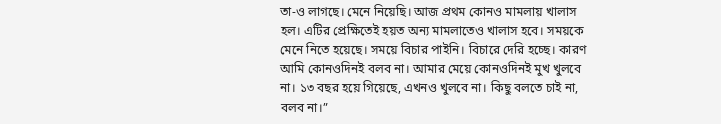তা-ও লাগছে। মেনে নিয়েছি। আজ প্রথম কোনও মামলায় খালাস হল। এটির প্রেক্ষিতেই হয়ত অন্য মামলাতেও খালাস হবে। সময়কে মেনে নিতে হয়েছে। সময়ে বিচার পাইনি। বিচারে দেরি হচ্ছে। কারণ আমি কোনওদিনই বলব না। আমার মেয়ে কোনওদিনই মুখ খুলবে না। ১৩ বছর হয়ে গিয়েছে, এখনও খুলবে না। কিছু বলতে চাই না, বলব না।”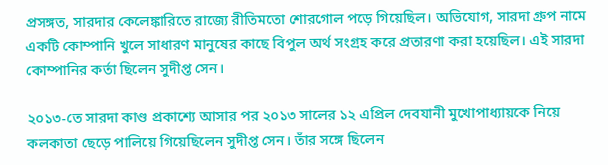প্রসঙ্গত, সারদার কেলেঙ্কারিতে রাজ্যে রীতিমতো শোরগোল পড়ে গিয়েছিল। অভিযোগ, সারদা গ্রুপ নামে একটি কোম্পানি খুলে সাধারণ মানুষের কাছে বিপুল অর্থ সংগ্রহ করে প্রতারণা করা হয়েছিল। এই সারদা কোম্পানির কর্তা ছিলেন সুদীপ্ত সেন।

২০১৩-তে সারদা কাণ্ড প্রকাশ্যে আসার পর ২০১৩ সালের ১২ এপ্রিল দেবযানী মুখোপাধ্যায়কে নিয়ে কলকাতা ছেড়ে পালিয়ে গিয়েছিলেন সুদীপ্ত সেন। তাঁর সঙ্গে ছিলেন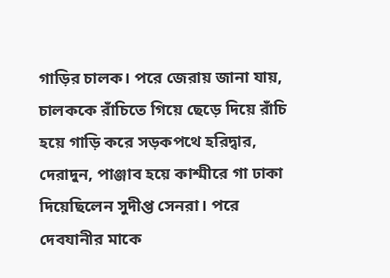গাড়ির চালক। পরে জেরায় জানা যায়, চালককে রাঁচিতে গিয়ে ছেড়ে দিয়ে রাঁচি হয়ে গাড়ি করে সড়কপথে হরিদ্বার, দেরাদুন, পাঞ্জাব হয়ে কাশ্মীরে গা ঢাকা দিয়েছিলেন সুদীপ্ত সেনরা। পরে দেবযানীর মাকে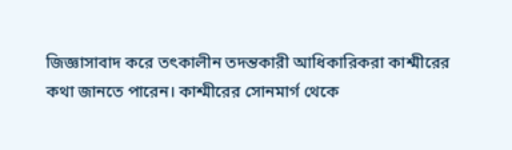জিজ্ঞাসাবাদ করে তৎকালীন তদন্তকারী আধিকারিকরা কাশ্মীরের কথা জানতে পারেন। কাশ্মীরের সোনমার্গ থেকে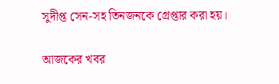সুদীপ্ত সেন-সহ তিনজনকে গ্রেপ্তার করা হয়।

আজকের খবর